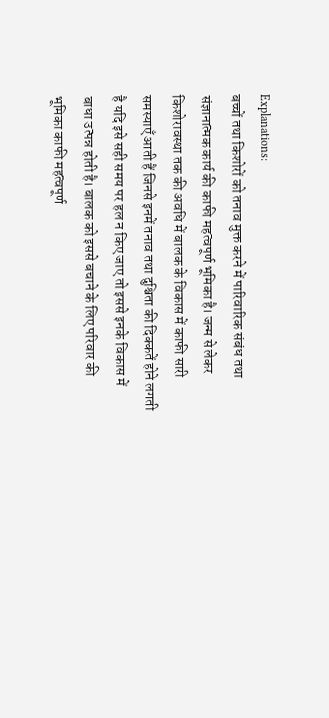Explanations:
बच्चों तथा किशोरों को तनाव मुक्त करने में पारिवारिक संबंध तथा संज्ञानात्मक कार्य की काफी महत्वपूर्ण भूमिका है। जन्म से लेकर किशोरावस्था तक की अवधि में बालक के विकास में काफी सारी समस्याएँ आती हैं जिनसे इनमें तनाव तथा दुश्चिता की दिक्कतें होने लगती है यदि इसे सही समय पर हल न किए जाए तो इससे इनके विकास में बाधा उत्पन्न होती है। बालक को इससे बचाने के लिए परिवार की भूमिका काफी महत्वपूर्ण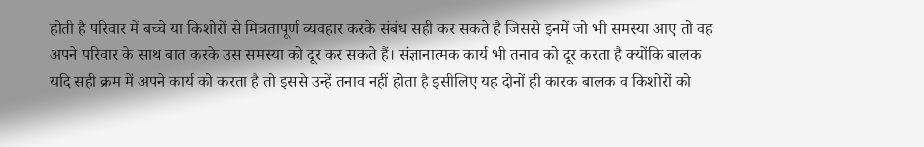होती है परिवार में बच्चे या किशोरों से मित्रतापूर्ण व्यवहार करके संबंध सही कर सकते है जिससे इनमें जो भी समस्या आए तो वह अपने परिवार के साथ बात करके उस समस्या को दूर कर सकते हैं। संज्ञानात्मक कार्य भी तनाव को दूर करता है क्योंकि बालक यदि सही क्रम में अपने कार्य को करता है तो इससे उन्हें तनाव नहीं होता है इसीलिए यह दोनों ही कारक बालक व किशोरों को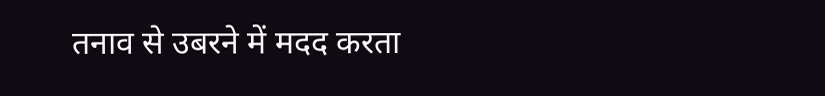तनाव से उबरने में मदद करता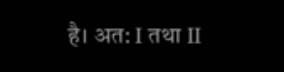है। अत: I तथा II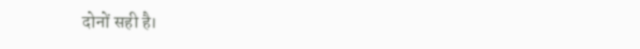दोनों सही है।